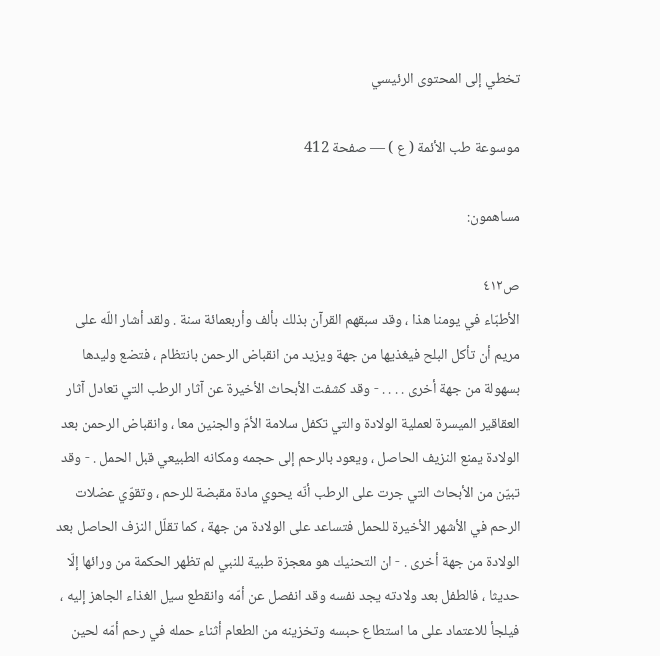تخطي إلى المحتوى الرئيسي

موسوعة طب الأئمة ( ع ) — صفحة 412

مساهمون:

ص٤١٢
الأطبّاء في يومنا هذا ، وقد سبقهم القرآن بذلك بألف وأربعمائة سنة . ولقد أشار اللّه على مريم أن تأكل البلح فيغذيها من جهة ويزيد من انقباض الرحمن بانتظام ، فتضع وليدها بسهولة من جهة أخرى . . . . - وقد كشفت الأبحاث الأخيرة عن آثار الرطب التي تعادل آثار العقاقير الميسرة لعملية الولادة والتي تكفل سلامة الأمّ والجنين معا ، وانقباض الرحمن بعد الولادة يمنع النزيف الحاصل ، ويعود بالرحم إلى حجمه ومكانه الطبيعي قبل الحمل . - وقد تبيّن من الأبحاث التي جرت على الرطب أنّه يحوي مادة مقبضة للرحم ، وتقوّي عضلات الرحم في الأشهر الأخيرة للحمل فتساعد على الولادة من جهة ، كما تقلّل النزف الحاصل بعد الولادة من جهة أخرى . - ان التحنيك هو معجزة طبية للنبي لم تظهر الحكمة من ورائها إلّا حديثا ، فالطفل بعد ولادته يجد نفسه وقد انفصل عن أمّه وانقطع سيل الغذاء الجاهز إليه ، فيلجأ للاعتماد على ما استطاع حبسه وتخزينه من الطعام أثناء حمله في رحم أمّه لحين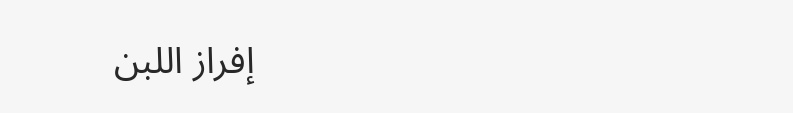إفراز اللبن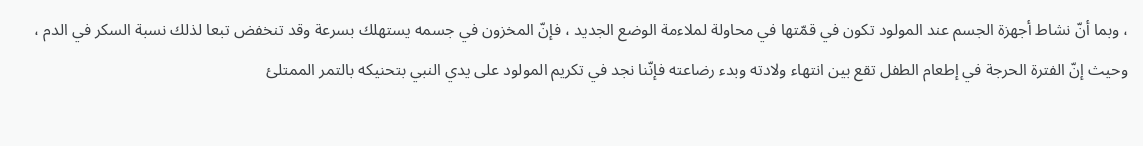، وبما أنّ نشاط أجهزة الجسم عند المولود تكون في قمّتها في محاولة لملاءمة الوضع الجديد ، فإنّ المخزون في جسمه يستهلك بسرعة وقد تنخفض تبعا لذلك نسبة السكر في الدم ، وحيث إنّ الفترة الحرجة في إطعام الطفل تقع بين انتهاء ولادته وبدء رضاعته فإنّنا نجد في تكريم المولود على يدي النبي بتحنيكه بالتمر الممتلئ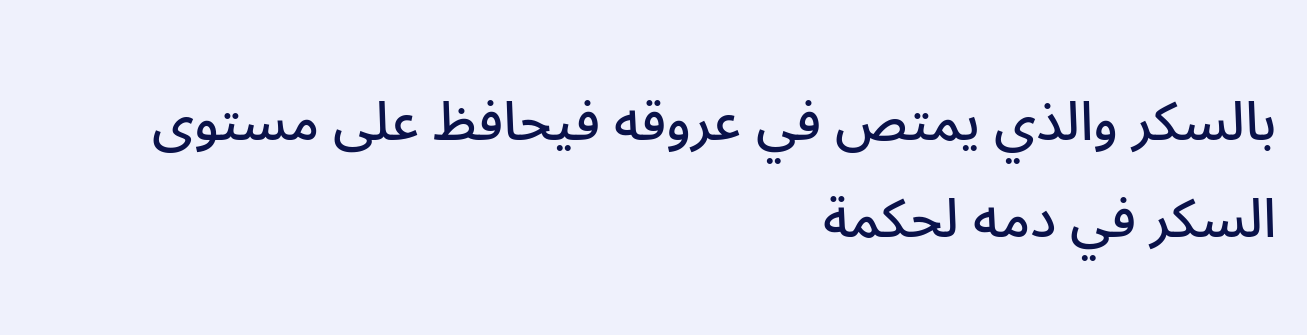بالسكر والذي يمتص في عروقه فيحافظ على مستوى السكر في دمه لحكمة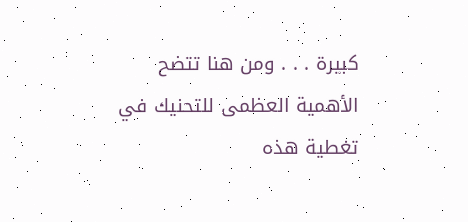كبيرة . . . ومن هنا تتضح الأهمية العظمى للتحنيك في تغطية هذه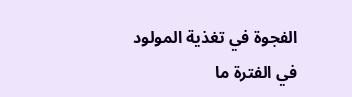الفجوة في تغذية المولود في الفترة ما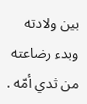بين ولادته وبدء رضاعته من ثدي أمّه .